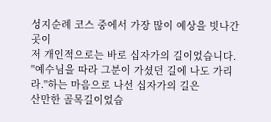성지순례 코스 중에서 가장 많이 예상을 빗나간 곳이
저 개인적으로는 바로 십자가의 길이었습니다.
''예수님을 따라 그분이 가셨던 길에 나도 가리라.''하는 마음으로 나선 십자가의 길은
산만한 골목길이었습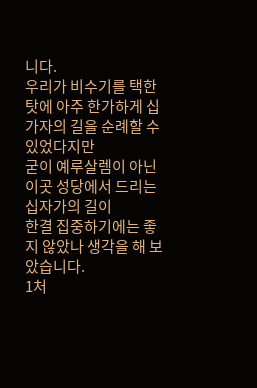니다.
우리가 비수기를 택한 탓에 아주 한가하게 십가자의 길을 순례할 수 있었다지만
굳이 예루살렘이 아닌 이곳 성당에서 드리는 십자가의 길이
한결 집중하기에는 좋지 않았나 생각을 해 보았습니다.
1처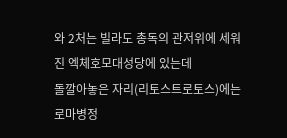와 2처는 빌라도 총독의 관저위에 세워진 엑체호모대성당에 있는데
돌깔아놓은 자리(리토스트로토스)에는 로마병정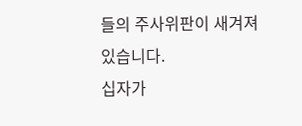들의 주사위판이 새겨져 있습니다.
십자가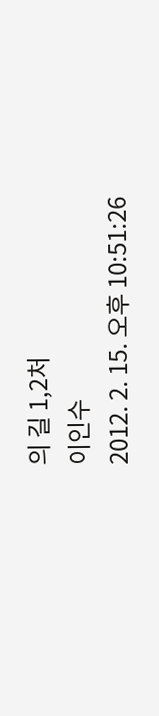의 길 1,2처
이인수
2012. 2. 15. 오후 10:51:26